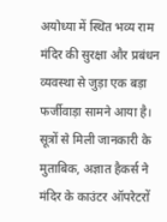अयोध्या में स्थित भव्य राम मंदिर की सुरक्षा और प्रबंधन व्यवस्था से जुड़ा एक बड़ा फर्जीवाड़ा सामने आया है। सूत्रों से मिली जानकारी के मुताबिक, अज्ञात हैकर्स ने मंदिर के काउंटर ऑपरेटरों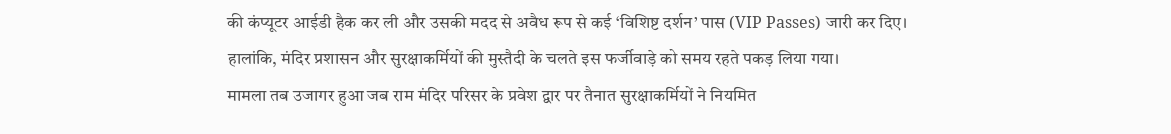की कंप्यूटर आईडी हैक कर ली और उसकी मदद से अवैध रूप से कई ‘विशिष्ट दर्शन’ पास (VIP Passes) जारी कर दिए।
हालांकि, मंदिर प्रशासन और सुरक्षाकर्मियों की मुस्तैदी के चलते इस फर्जीवाड़े को समय रहते पकड़ लिया गया।
मामला तब उजागर हुआ जब राम मंदिर परिसर के प्रवेश द्वार पर तैनात सुरक्षाकर्मियों ने नियमित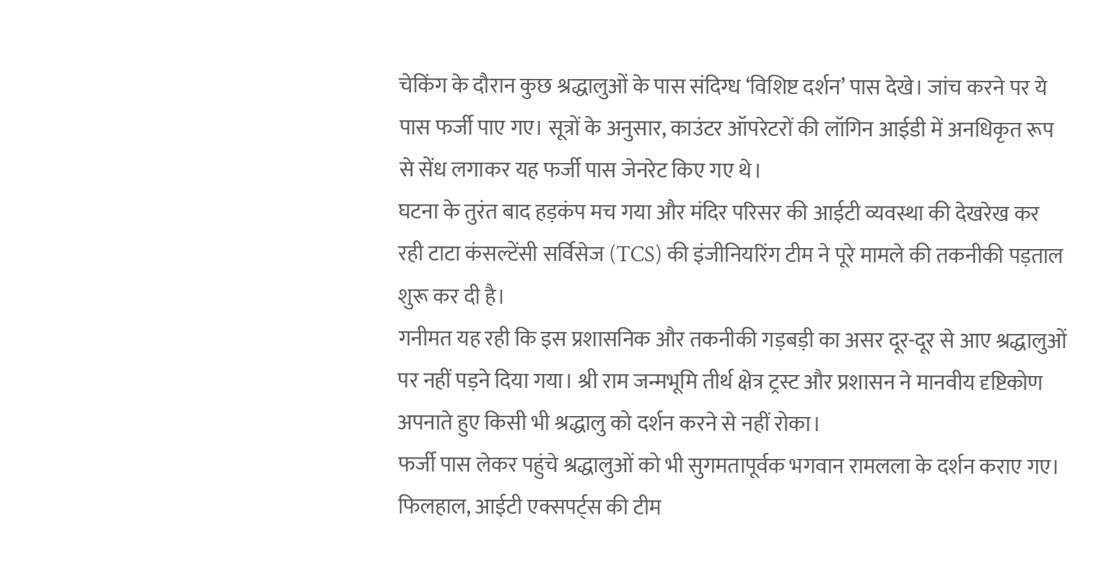चेकिंग के दौरान कुछ श्रद्धालुओं के पास संदिग्ध ‘विशिष्ट दर्शन’ पास देखे। जांच करने पर ये पास फर्जी पाए गए। सूत्रों के अनुसार, काउंटर ऑपरेटरों की लॉगिन आईडी में अनधिकृत रूप से सेंध लगाकर यह फर्जी पास जेनरेट किए गए थे।
घटना के तुरंत बाद हड़कंप मच गया और मंदिर परिसर की आईटी व्यवस्था की देखरेख कर रही टाटा कंसल्टेंसी सर्विसेज (TCS) की इंजीनियरिंग टीम ने पूरे मामले की तकनीकी पड़ताल शुरू कर दी है।
गनीमत यह रही कि इस प्रशासनिक और तकनीकी गड़बड़ी का असर दूर-दूर से आए श्रद्धालुओं पर नहीं पड़ने दिया गया। श्री राम जन्मभूमि तीर्थ क्षेत्र ट्रस्ट और प्रशासन ने मानवीय दृष्टिकोण अपनाते हुए किसी भी श्रद्धालु को दर्शन करने से नहीं रोका।
फर्जी पास लेकर पहुंचे श्रद्धालुओं को भी सुगमतापूर्वक भगवान रामलला के दर्शन कराए गए। फिलहाल, आईटी एक्सपर्ट्स की टीम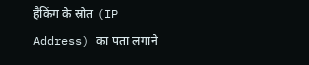हैकिंग के स्रोत (IP Address) का पता लगाने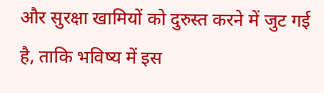और सुरक्षा खामियों को दुरुस्त करने में जुट गई है, ताकि भविष्य में इस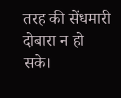तरह की सेंधमारी दोबारा न हो सके।